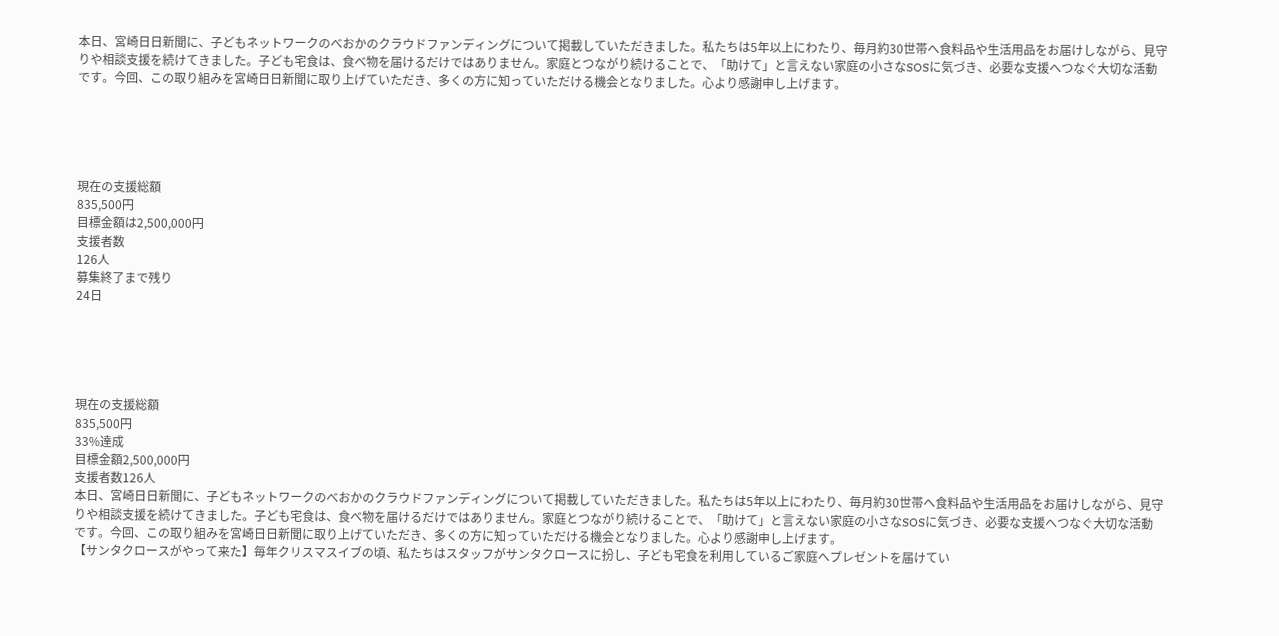本日、宮崎日日新聞に、子どもネットワークのべおかのクラウドファンディングについて掲載していただきました。私たちは5年以上にわたり、毎月約30世帯へ食料品や生活用品をお届けしながら、見守りや相談支援を続けてきました。子ども宅食は、食べ物を届けるだけではありません。家庭とつながり続けることで、「助けて」と言えない家庭の小さなSOSに気づき、必要な支援へつなぐ大切な活動です。今回、この取り組みを宮崎日日新聞に取り上げていただき、多くの方に知っていただける機会となりました。心より感謝申し上げます。





現在の支援総額
835,500円
目標金額は2,500,000円
支援者数
126人
募集終了まで残り
24日





現在の支援総額
835,500円
33%達成
目標金額2,500,000円
支援者数126人
本日、宮崎日日新聞に、子どもネットワークのべおかのクラウドファンディングについて掲載していただきました。私たちは5年以上にわたり、毎月約30世帯へ食料品や生活用品をお届けしながら、見守りや相談支援を続けてきました。子ども宅食は、食べ物を届けるだけではありません。家庭とつながり続けることで、「助けて」と言えない家庭の小さなSOSに気づき、必要な支援へつなぐ大切な活動です。今回、この取り組みを宮崎日日新聞に取り上げていただき、多くの方に知っていただける機会となりました。心より感謝申し上げます。
【サンタクロースがやって来た】毎年クリスマスイブの頃、私たちはスタッフがサンタクロースに扮し、子ども宅食を利用しているご家庭へプレゼントを届けてい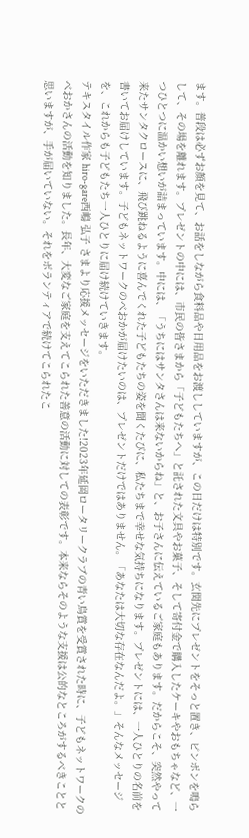ます。普段は必ずお顔を見て、お話をしながら食料品や日用品をお渡ししていますが、この日だけは特別です。玄関先にプレゼントをそっと置き、ピンポンを鳴らして、その場を離れます。プレゼントの中には、市民の皆さまから「子どもたちへ」と託された文具やお菓子、そして寄付金で購入したケーキやおもちゃなど、一つひとつに温かい想いが詰まっています。中には、「うちにはサンタさんは来ないからね」と、お子さんに伝えているご家庭もあります。だからこそ、突然やって来たサンタクロースに、飛び跳ねるように喜んでくれた子どもたちの姿を聞くたびに、私たちまで幸せな気持ちになります。プレゼントには、一人ひとりの名前を書いてお届けしています。子どもネットワークのべおかが届けたいのは、プレゼントだけではありません。「あなたは大切な存在なんだよ。」そんなメッセージを、これからも子どもたち一人ひとりに届け続けていきます。
テキスタイル作家 hiro-gare西嶋 弘子 さまより応援メッセージをいただきました!2023年延岡ロータリークラブの青い鳥賞を受賞された時に、子どもネットワークのべおかさんの活動を知りました。長年、大変なご家庭を支えてこられた善意の活動に対しての表彰です。本来ならそのような支援は公的なところがするべきことと思いますが、手が届いていない。それをボランティアで続けてこられたこ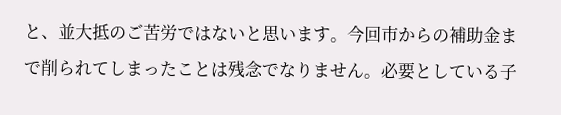と、並大抵のご苦労ではないと思います。今回市からの補助金まで削られてしまったことは残念でなりません。必要としている子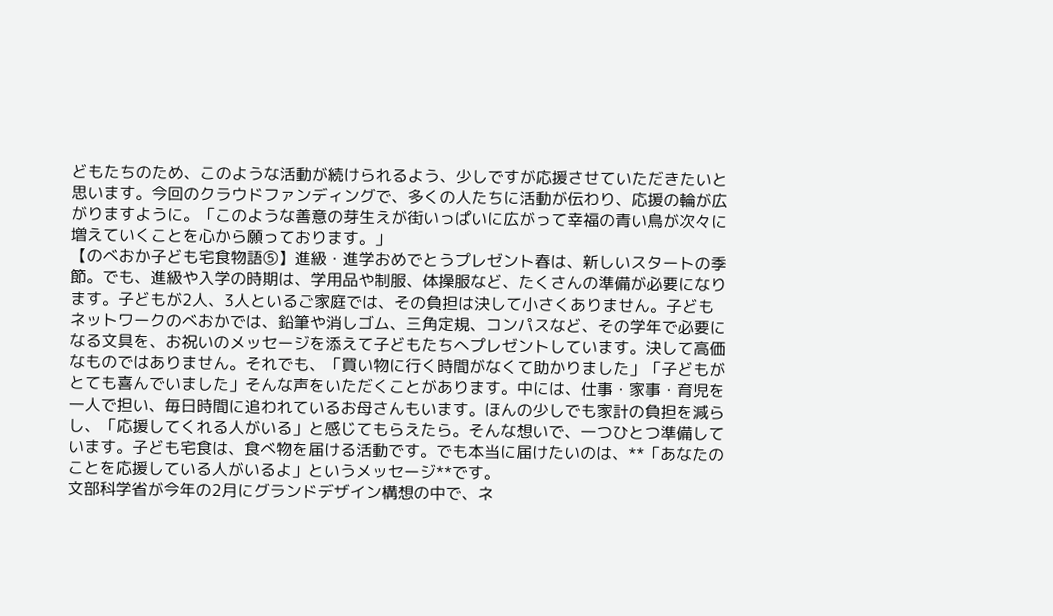どもたちのため、このような活動が続けられるよう、少しですが応援させていただきたいと思います。今回のクラウドファンディングで、多くの人たちに活動が伝わり、応援の輪が広がりますように。「このような善意の芽生えが街いっぱいに広がって幸福の青い鳥が次々に増えていくことを心から願っております。」
【のべおか子ども宅食物語⑤】進級・進学おめでとうプレゼント春は、新しいスタートの季節。でも、進級や入学の時期は、学用品や制服、体操服など、たくさんの準備が必要になります。子どもが2人、3人といるご家庭では、その負担は決して小さくありません。子どもネットワークのべおかでは、鉛筆や消しゴム、三角定規、コンパスなど、その学年で必要になる文具を、お祝いのメッセージを添えて子どもたちへプレゼントしています。決して高価なものではありません。それでも、「買い物に行く時間がなくて助かりました」「子どもがとても喜んでいました」そんな声をいただくことがあります。中には、仕事・家事・育児を一人で担い、毎日時間に追われているお母さんもいます。ほんの少しでも家計の負担を減らし、「応援してくれる人がいる」と感じてもらえたら。そんな想いで、一つひとつ準備しています。子ども宅食は、食べ物を届ける活動です。でも本当に届けたいのは、**「あなたのことを応援している人がいるよ」というメッセージ**です。
文部科学省が今年の2月にグランドデザイン構想の中で、ネ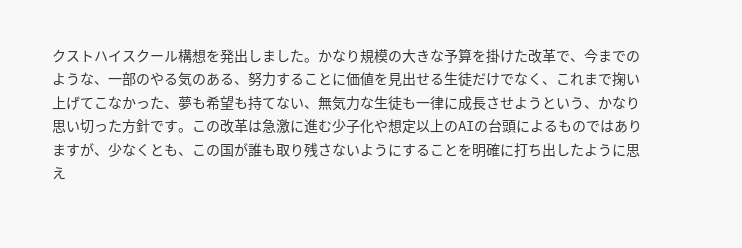クストハイスクール構想を発出しました。かなり規模の大きな予算を掛けた改革で、今までのような、一部のやる気のある、努力することに価値を見出せる生徒だけでなく、これまで掬い上げてこなかった、夢も希望も持てない、無気力な生徒も一律に成長させようという、かなり思い切った方針です。この改革は急激に進む少子化や想定以上のAIの台頭によるものではありますが、少なくとも、この国が誰も取り残さないようにすることを明確に打ち出したように思え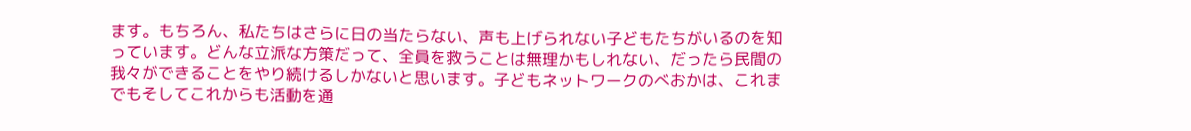ます。もちろん、私たちはさらに日の当たらない、声も上げられない子どもたちがいるのを知っています。どんな立派な方策だって、全員を救うことは無理かもしれない、だったら民間の我々ができることをやり続けるしかないと思います。子どもネットワークのべおかは、これまでもそしてこれからも活動を通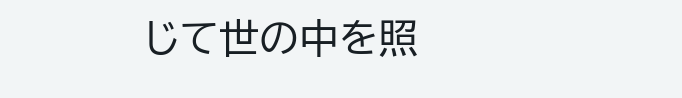じて世の中を照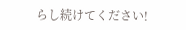らし続けてください!